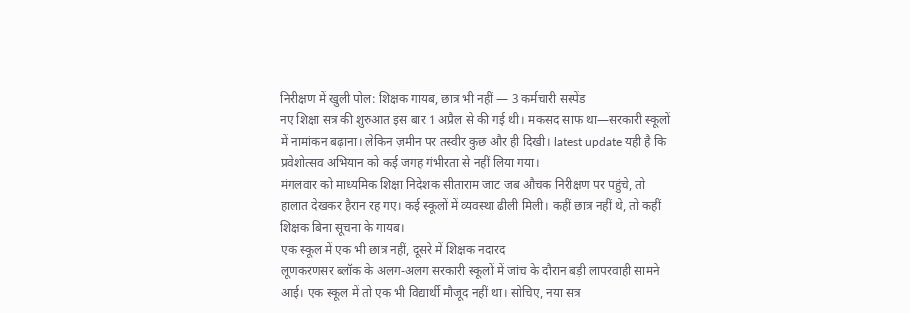निरीक्षण में खुली पोल: शिक्षक गायब, छात्र भी नहीं — 3 कर्मचारी सस्पेंड
नए शिक्षा सत्र की शुरुआत इस बार 1 अप्रैल से की गई थी। मकसद साफ था—सरकारी स्कूलों में नामांकन बढ़ाना। लेकिन ज़मीन पर तस्वीर कुछ और ही दिखी। latest update यही है कि प्रवेशोत्सव अभियान को कई जगह गंभीरता से नहीं लिया गया।
मंगलवार को माध्यमिक शिक्षा निदेशक सीताराम जाट जब औचक निरीक्षण पर पहुंचे, तो हालात देखकर हैरान रह गए। कई स्कूलों में व्यवस्था ढीली मिली। कहीं छात्र नहीं थे, तो कहीं शिक्षक बिना सूचना के गायब।
एक स्कूल में एक भी छात्र नहीं, दूसरे में शिक्षक नदारद
लूणकरणसर ब्लॉक के अलग-अलग सरकारी स्कूलों में जांच के दौरान बड़ी लापरवाही सामने आई। एक स्कूल में तो एक भी विद्यार्थी मौजूद नहीं था। सोचिए, नया सत्र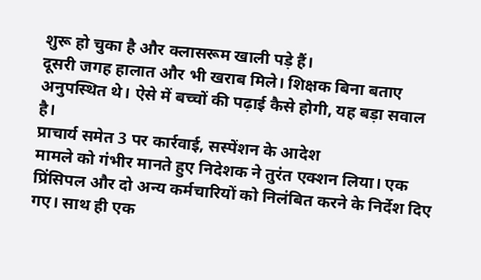शुरू हो चुका है और क्लासरूम खाली पड़े हैं।
दूसरी जगह हालात और भी खराब मिले। शिक्षक बिना बताए अनुपस्थित थे। ऐसे में बच्चों की पढ़ाई कैसे होगी, यह बड़ा सवाल है।
प्राचार्य समेत 3 पर कार्रवाई, सस्पेंशन के आदेश
मामले को गंभीर मानते हुए निदेशक ने तुरंत एक्शन लिया। एक प्रिंसिपल और दो अन्य कर्मचारियों को निलंबित करने के निर्देश दिए गए। साथ ही एक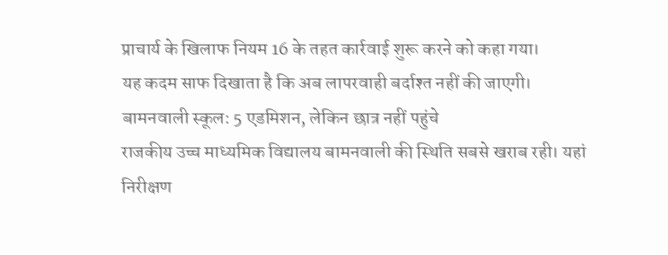प्राचार्य के खिलाफ नियम 16 के तहत कार्रवाई शुरू करने को कहा गया।
यह कदम साफ दिखाता है कि अब लापरवाही बर्दाश्त नहीं की जाएगी।
बामनवाली स्कूल: 5 एडमिशन, लेकिन छात्र नहीं पहुंचे
राजकीय उच्च माध्यमिक विद्यालय बामनवाली की स्थिति सबसे खराब रही। यहां निरीक्षण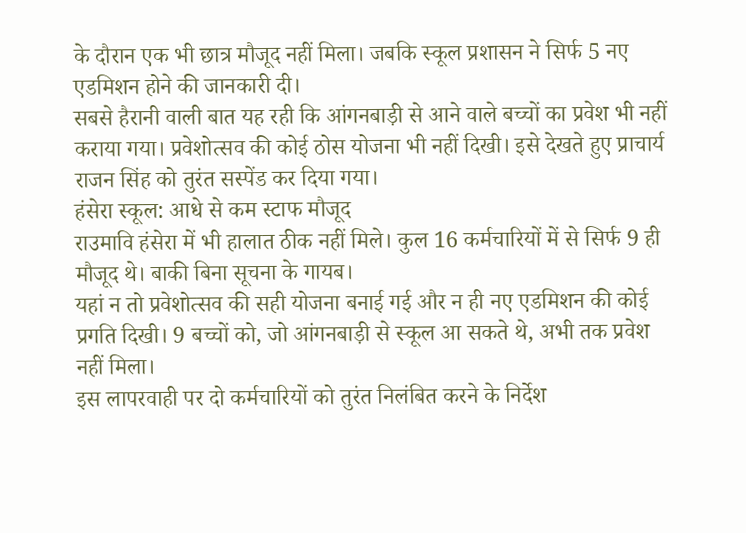के दौरान एक भी छात्र मौजूद नहीं मिला। जबकि स्कूल प्रशासन ने सिर्फ 5 नए एडमिशन होने की जानकारी दी।
सबसे हैरानी वाली बात यह रही कि आंगनबाड़ी से आने वाले बच्चों का प्रवेश भी नहीं कराया गया। प्रवेशोत्सव की कोई ठोस योजना भी नहीं दिखी। इसे देखते हुए प्राचार्य राजन सिंह को तुरंत सस्पेंड कर दिया गया।
हंसेरा स्कूल: आधे से कम स्टाफ मौजूद
राउमावि हंसेरा में भी हालात ठीक नहीं मिले। कुल 16 कर्मचारियों में से सिर्फ 9 ही मौजूद थे। बाकी बिना सूचना के गायब।
यहां न तो प्रवेशोत्सव की सही योजना बनाई गई और न ही नए एडमिशन की कोई प्रगति दिखी। 9 बच्चों को, जो आंगनबाड़ी से स्कूल आ सकते थे, अभी तक प्रवेश नहीं मिला।
इस लापरवाही पर दो कर्मचारियों को तुरंत निलंबित करने के निर्देश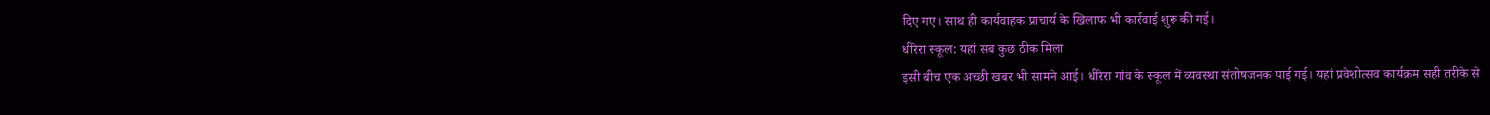दिए गए। साथ ही कार्यवाहक प्राचार्य के खिलाफ भी कार्रवाई शुरू की गई।
धीरेरा स्कूल: यहां सब कुछ ठीक मिला
इसी बीच एक अच्छी खबर भी सामने आई। धीरेरा गांव के स्कूल में व्यवस्था संतोषजनक पाई गई। यहां प्रवेशोत्सव कार्यक्रम सही तरीके से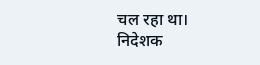चल रहा था।
निदेशक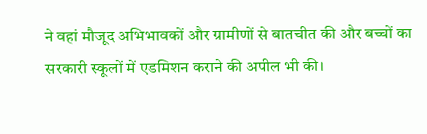ने वहां मौजूद अभिभावकों और ग्रामीणों से बातचीत की और बच्चों का सरकारी स्कूलों में एडमिशन कराने की अपील भी की।